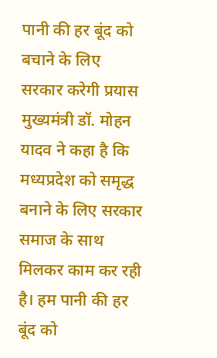पानी की हर बूंद को बचाने के लिए सरकार करेगी प्रयास
मुख्यमंत्री डॉ. मोहन यादव ने कहा है कि मध्यप्रदेश को समृद्ध बनाने के लिए सरकार समाज के साथ मिलकर काम कर रही है। हम पानी की हर बूंद को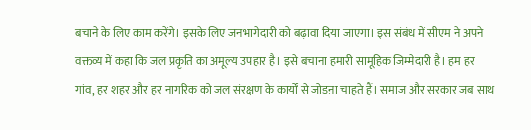बचाने के लिए काम करेंगे। इसके लिए जनभागेदारी को बढ़ावा दिया जाएगा। इस संबंध में सीएम ने अपने वक्तव्य में कहा कि जल प्रकृति का अमूल्य उपहार है। इसे बचाना हमारी सामूहिक जिम्मेदारी है। हम हर गांव, हर शहर और हर नागरिक को जल संरक्षण के कार्यों से जोडऩा चाहते हैं। समाज और सरकार जब साथ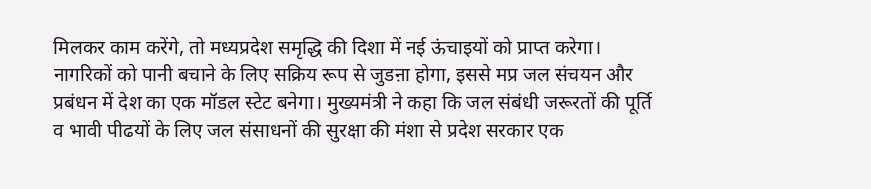मिलकर काम करेंगे, तो मध्यप्रदेश समृद्धि की दिशा में नई ऊंचाइयों को प्राप्त करेगा। नागरिकों को पानी बचाने के लिए सक्रिय रूप से जुडऩा होगा, इससे मप्र जल संचयन और प्रबंधन में देश का एक मॉडल स्टेट बनेगा। मुख्यमंत्री ने कहा कि जल संबंधी जरूरतों की पूर्ति व भावी पीढयों के लिए जल संसाधनों की सुरक्षा की मंशा से प्रदेश सरकार एक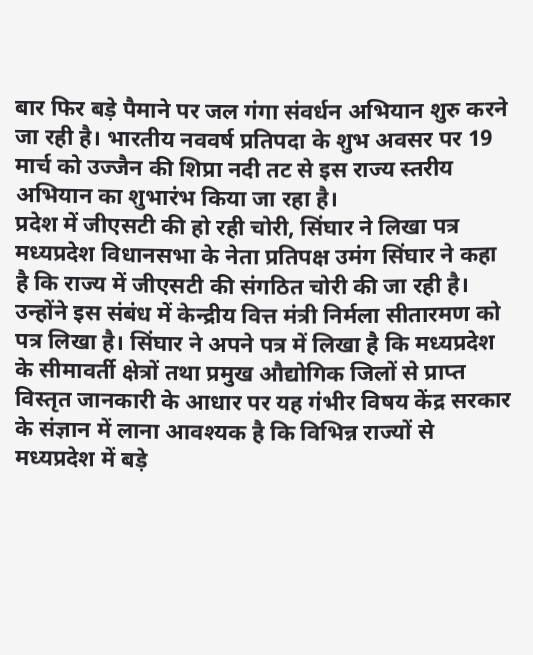बार फिर बड़े पैमाने पर जल गंगा संवर्धन अभियान शुरु करने जा रही है। भारतीय नववर्ष प्रतिपदा के शुभ अवसर पर 19 मार्च को उज्जैन की शिप्रा नदी तट से इस राज्य स्तरीय अभियान का शुभारंभ किया जा रहा है।
प्रदेश में जीएसटी की हो रही चोरी, सिंघार ने लिखा पत्र
मध्यप्रदेश विधानसभा के नेता प्रतिपक्ष उमंग सिंघार ने कहा है कि राज्य में जीएसटी की संगठित चोरी की जा रही है। उन्होंने इस संबंध में केन्द्रीय वित्त मंत्री निर्मला सीतारमण को पत्र लिखा है। सिंघार ने अपने पत्र में लिखा है कि मध्यप्रदेश के सीमावर्ती क्षेत्रों तथा प्रमुख औद्योगिक जिलों से प्राप्त विस्तृत जानकारी के आधार पर यह गंभीर विषय केंद्र सरकार के संज्ञान में लाना आवश्यक है कि विभिन्न राज्यों से मध्यप्रदेश में बड़े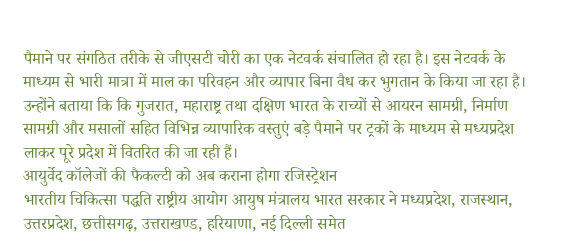पैमाने पर संगठित तरीके से जीएसटी चोरी का एक नेटवर्क संचालित हो रहा है। इस नेटवर्क के माध्यम से भारी मात्रा में माल का परिवहन और व्यापार बिना वैध कर भुगतान के किया जा रहा है। उन्होंने बताया कि कि गुजरात, महाराष्ट्र तथा दक्षिण भारत के राच्यों से आयरन सामग्री, निर्माण सामग्री और मसालों सहित विभिन्न व्यापारिक वस्तुएं बड़े पैमाने पर ट्रकों के माध्यम से मध्यप्रदेश लाकर पूरे प्रदेश में वितरित की जा रही हैं।
आयुर्वेद कॉलेजों की फैकल्टी को अब कराना होगा रजिस्ट्रेशन
भारतीय चिकित्सा पद्धति राष्ट्रीय आयोग आयुष मंत्रालय भारत सरकार ने मध्यप्रदेश, राजस्थान, उत्तरप्रदेश, छत्तीसगढ़, उत्तराखण्ड, हरियाणा, नई दिल्ली समेत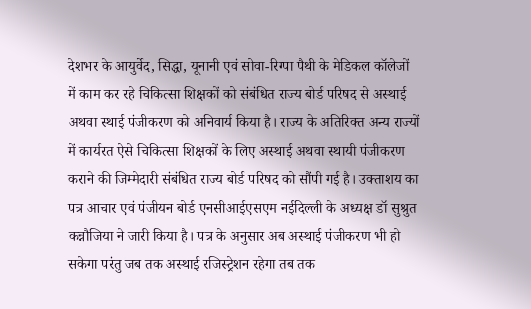देशभर के आयुर्वेद, सिद्धा, यूनानी एवं सोवा-रिग्पा पैथी के मेडिकल कॉलेजों में काम कर रहे चिकित्सा शिक्षकों को संबंधित राज्य बोर्ड परिषद से अस्थाई अथवा स्थाई पंजीकरण को अनिवार्य किया है। राज्य के अतिरिक्त अन्य राज्यों में कार्यरत ऐसे चिकित्सा शिक्षकों के लिए अस्थाई अथवा स्थायी पंजीकरण कराने की जिम्मेदारी संबंधित राज्य बोर्ड परिषद को सौंपी गई है। उक्ताशय का पत्र आचार एवं पंजीयन बोर्ड एनसीआईएसएम नईदिल्ली के अध्यक्ष डॉ सुश्रुत कन्नौजिया ने जारी किया है। पत्र के अनुसार अब अस्थाई पंजीकरण भी हो सकेगा परंतु जब तक अस्थाई रजिस्ट्रेशन रहेगा तब तक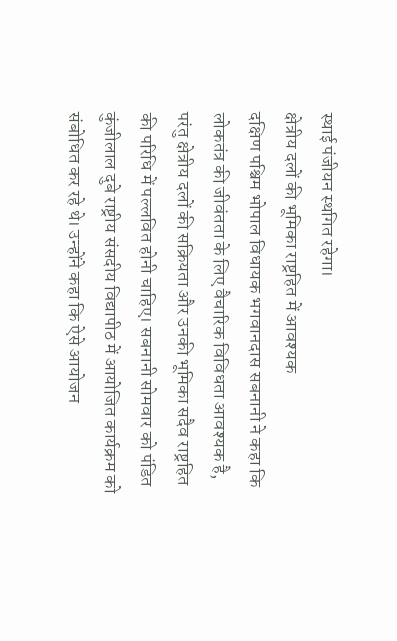स्थाई पंजीयन स्थगित रहेगा।
क्षेत्रीय दलों की भूमिका राष्ट्रहित में आवश्यक
दक्षिण पश्चिम भोपाल विधायक भगवानदास सबनानी ने कहा कि लोकतंत्र की जीवंतता के लिए वैचारिक विविधता आवश्यक है, परंतु क्षेत्रीय दलों की सक्रियता और उनकी भूमिका सदैव राष्ट्रहित की परिधि में पल्लवित होनी चाहिए। सबनानी सोमवार को पंडित कुंजीलाल दुबे राष्ट्रीय संसदीय विद्यापीठ में आयोजित कार्यक्रम को संबोधित कर रहे थे। उन्होंने कहा कि ऐसे आयोजन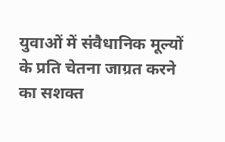युवाओं में संवैधानिक मूल्यों के प्रति चेतना जाग्रत करने का सशक्त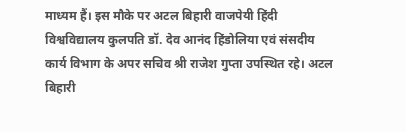माध्यम हैं। इस मौके पर अटल बिहारी वाजपेयी हिंदी विश्वविद्यालय कुलपति डॉ. देव आनंद हिंडोलिया एवं संसदीय कार्य विभाग के अपर सचिव श्री राजेश गुप्ता उपस्थित रहे। अटल बिहारी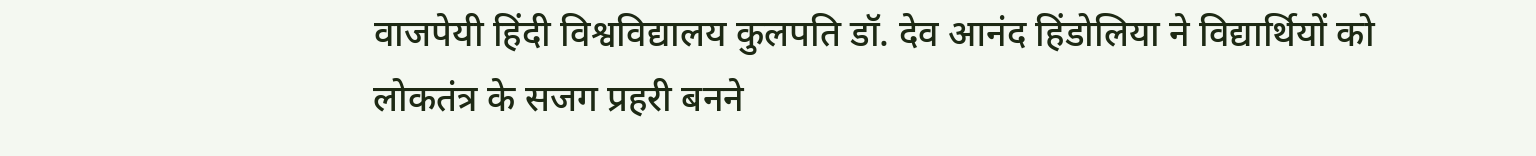वाजपेयी हिंदी विश्वविद्यालय कुलपति डॉ. देव आनंद हिंडोलिया ने विद्यार्थियों को लोकतंत्र के सजग प्रहरी बनने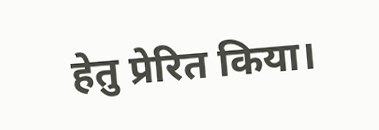हेतु प्रेरित किया।